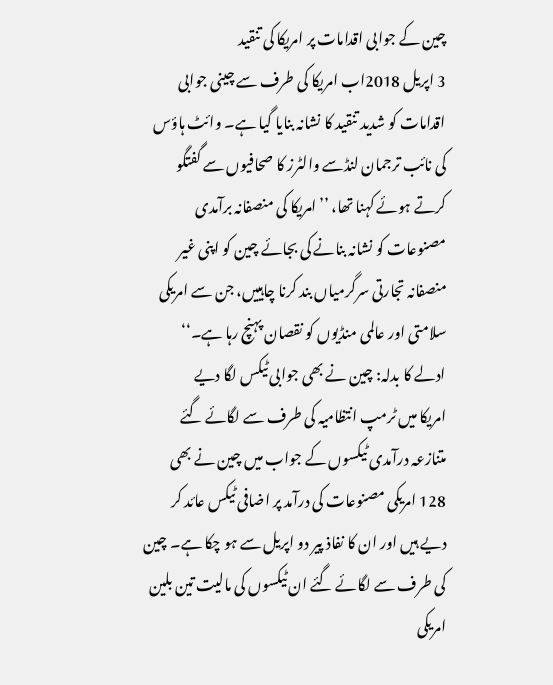چین کے جوابی اقدامات پر امریکا کی تنقید
3 اپریل 2018اب امریکا کی طرف سے چینی جوابی اقدامات کو شدید تنقید کا نشانہ بنایا گیا ہے۔ وائٹ ہاؤس کی نائب ترجمان لنڈسے والٹرز کا صحافیوں سے گفتگو کرتے ہوئے کہنا تھا، ’’امریکا کی منصفانہ برآمدی مصنوعات کو نشانہ بنانے کی بجائے چین کو اپنی غیر منصفانہ تجارتی سرگرمیاں بند کرنا چاہییں، جن سے امریکی سلامتی اور عالمی منڈیوں کو نقصان پہنچ رہا ہے۔‘‘
ادلے کا بدلہ: چین نے بھی جوابی ٹیکس لگا دیے
امریکا میں ٹرمپ انتظامیہ کی طرف سے لگائے گئے متنازعہ درآمدی ٹیکسوں کے جواب میں چین نے بھی 128 امریکی مصنوعات کی درآمد پر اضافی ٹیکس عائد کر دیے ہیں اور ان کا نفاذ پیر دو اپریل سے ہو چکا ہے۔ چین کی طرف سے لگائے گئے ان ٹیکسوں کی مالیت تین بلین امریکی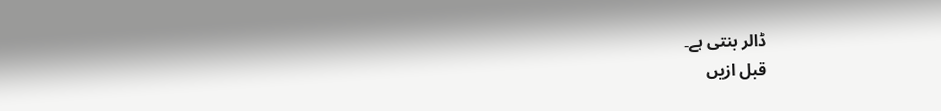ڈالر بنتی ہے۔
قبل ازیں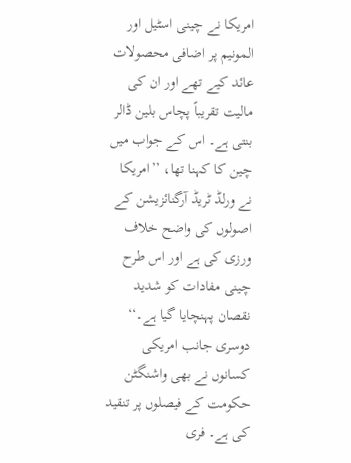امریکا نے چینی اسٹیل اور المونیم پر اضافی محصولات عائد کیے تھے اور ان کی مالیت تقریباً پچاس بلین ڈالر بنتی ہے۔ اس کے جواب میں چین کا کہنا تھا، ’’امریکا نے ورلڈ ٹریڈ آرگنائزیشن کے اصولوں کی واضح خلاف ورزی کی ہے اور اس طرح چینی مفادات کو شدید نقصان پہنچایا گیا ہے۔‘‘
دوسری جانب امریکی کسانوں نے بھی واشنگٹن حکومت کے فیصلوں پر تنقید کی ہے۔ فری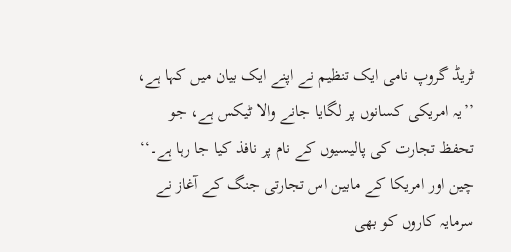ٹریڈ گروپ نامی ایک تنظیم نے اپنے ایک بیان میں کہا ہے، ’’یہ امریکی کسانوں پر لگایا جانے والا ٹیکس ہے، جو تحفظ تجارت کی پالیسیوں کے نام پر نافذ کیا جا رہا ہے۔‘‘
چین اور امریکا کے مابین اس تجارتی جنگ کے آغاز نے سرمایہ کاروں کو بھی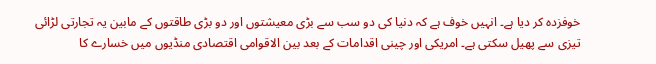خوفزدہ کر دیا ہے۔ انہیں خوف ہے کہ دنیا کی دو سب سے بڑی معیشتوں اور دو بڑی طاقتوں کے مابین یہ تجارتی لڑائی تیزی سے پھیل سکتی ہے۔ امریکی اور چینی اقدامات کے بعد بین الاقوامی اقتصادی منڈیوں میں خسارے کا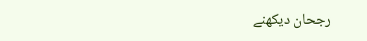رجحان دیکھنے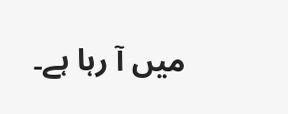میں آ رہا ہے۔